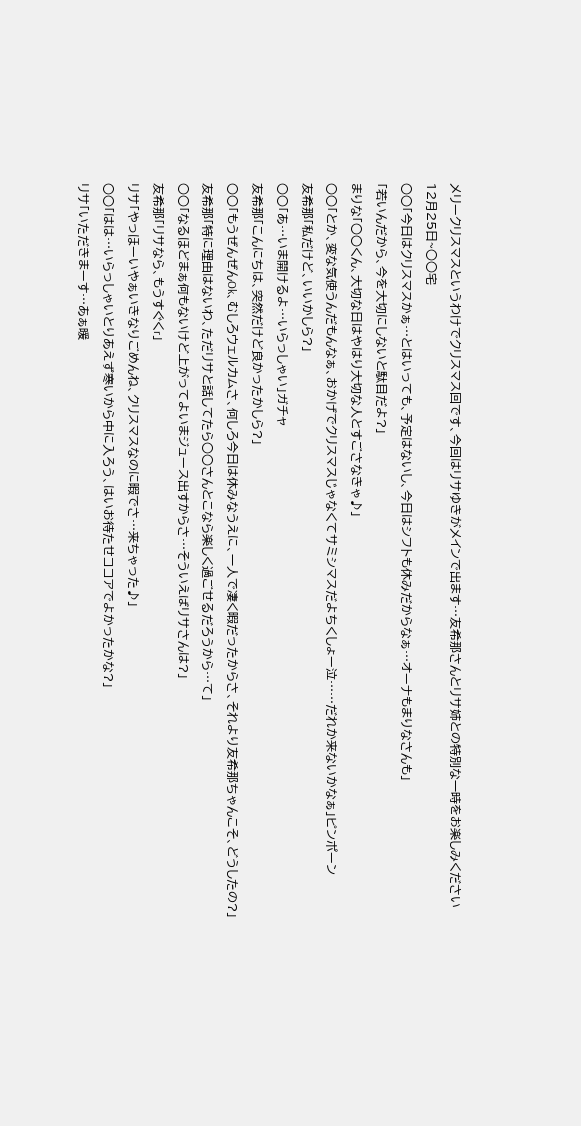メリークリスマスというわけでクリスマス回です、今回はリサゆきがメインで出ます…友希那さんとリサ姉との特別な一時をお楽しみください
12月25日~○○宅
○○「今日はクリスマスかぁ…とはいっても、予定はないし、今日はシフトも休みだからなぁ…オーナもまりなさんも」
「若いんだから、今を大切にしないと駄目だよ?」
まりな「○○くん、大切な日はやはり大切な人とすごさなきゃ♪」
○○「とか、変な気使うんだもんなぁ、おかげでクリスマスじゃなくてサミシマスだよちくしょー泣……だれか来ないかなぁ」ピンポーン
友希那「私だけど、いいかしら?」
○○「あ…いま開けるよ…いらっしゃい」ガチャ
友希那「こんにちは、突然だけど良かったかしら?」
○○「もうぜんぜんOk、むしろウェルカムさ、何しろ今日は休みなうえに、一人で凄く暇だったからさ、それより友希那ちゃんこそ、どうしたの?」
友希那「特に理由はないわ、ただリサと話してたら○○さんとこなら楽しく過ごせるだろうから…て」
○○「なるほどまぁ何もないけど上がってよいまジュース出すからさ…そういえばリサさんは?」
友希那「リサなら、もうすぐくr」
リサ「やっほーいやぁいきなりごめんね、クリスマスなのに暇でさ…来ちゃった♪」
○○「はは…いらっしゃいとりあえず寒いから中に入ろう、はいお待たせココアでよかったかな?」
リサ「いただきまーす…あぁ暖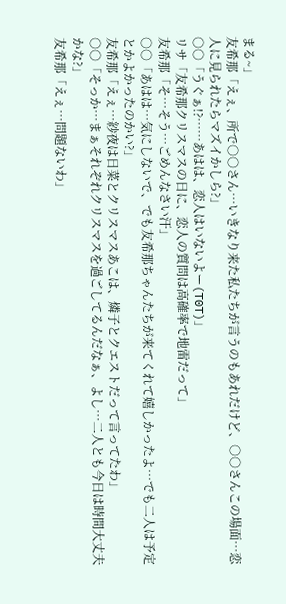まる~」
友希那「えぇ、所で○○さん…いきなり来た私たちが言うのもあれだけど、○○さんこの場面…恋人に見られたらマズイかしら?」
○○「うぐぁ!?……あはは、恋人はいないよー(T0T)」
リサ「友希那クリスマスの日に、恋人の質問は高確率で地雷だって」
友希那「そ…そう…ごめんなさい汗」
○○「あはは…気にしないで、でも友希那ちゃんたちが来てくれて嬉しかったよ…でも二人は予定とかよかったのかい?」
友希那「えぇ…紗夜は日菜とクリスマスあこは、燐子とクエストだって言ってたわ」
○○「そっか…まぁそれぞれクリスマスを過ごしてるんだなぁ、よし…二人とも今日は時間大丈夫かな?」
友希那「えぇ…問題ないわ」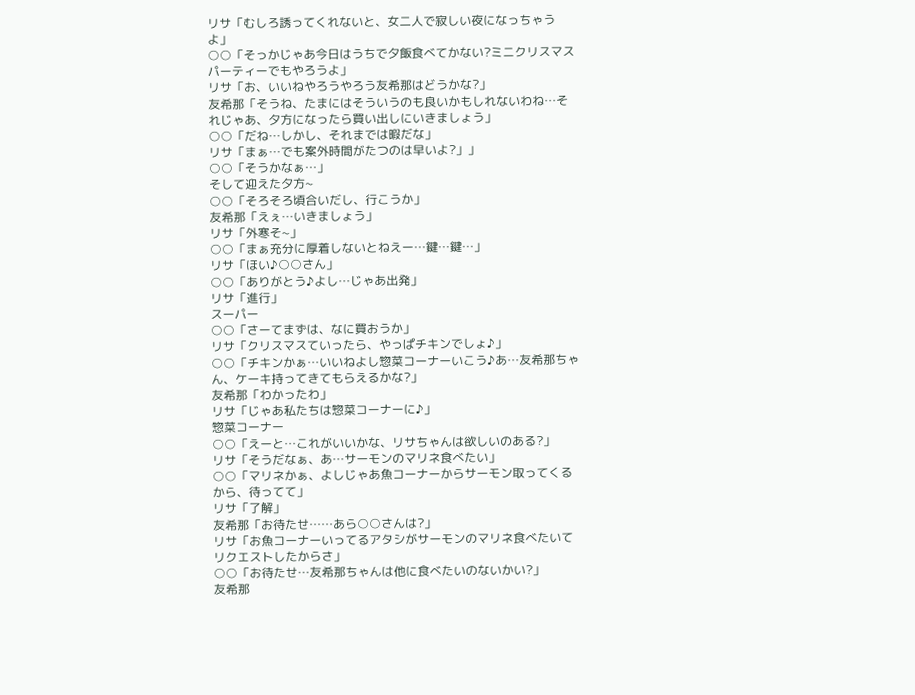リサ「むしろ誘ってくれないと、女二人で寂しい夜になっちゃうよ」
○○「そっかじゃあ今日はうちで夕飯食べてかない?ミニクリスマスパーティーでもやろうよ」
リサ「お、いいねやろうやろう友希那はどうかな?」
友希那「そうね、たまにはそういうのも良いかもしれないわね…それじゃあ、夕方になったら買い出しにいきましょう」
○○「だね…しかし、それまでは暇だな」
リサ「まぁ…でも案外時間がたつのは早いよ?」」
○○「そうかなぁ…」
そして迎えた夕方~
○○「そろそろ頃合いだし、行こうか」
友希那「えぇ…いきましょう」
リサ「外寒そ~」
○○「まぁ充分に厚着しないとねえー…鍵…鍵…」
リサ「ほい♪○○さん」
○○「ありがとう♪よし…じゃあ出発」
リサ「進行」
スーパー
○○「さーてまずは、なに買おうか」
リサ「クリスマスていったら、やっぱチキンでしょ♪」
○○「チキンかぁ…いいねよし惣菜コーナーいこう♪あ…友希那ちゃん、ケーキ持ってきてもらえるかな?」
友希那「わかったわ」
リサ「じゃあ私たちは惣菜コーナーに♪」
惣菜コーナー
○○「えーと…これがいいかな、リサちゃんは欲しいのある?」
リサ「そうだなぁ、あ…サーモンのマリネ食べたい」
○○「マリネかぁ、よしじゃあ魚コーナーからサーモン取ってくるから、待ってて」
リサ「了解」
友希那「お待たせ……あら○○さんは?」
リサ「お魚コーナーいってるアタシがサーモンのマリネ食べたいてリクエストしたからさ」
○○「お待たせ…友希那ちゃんは他に食べたいのないかい?」
友希那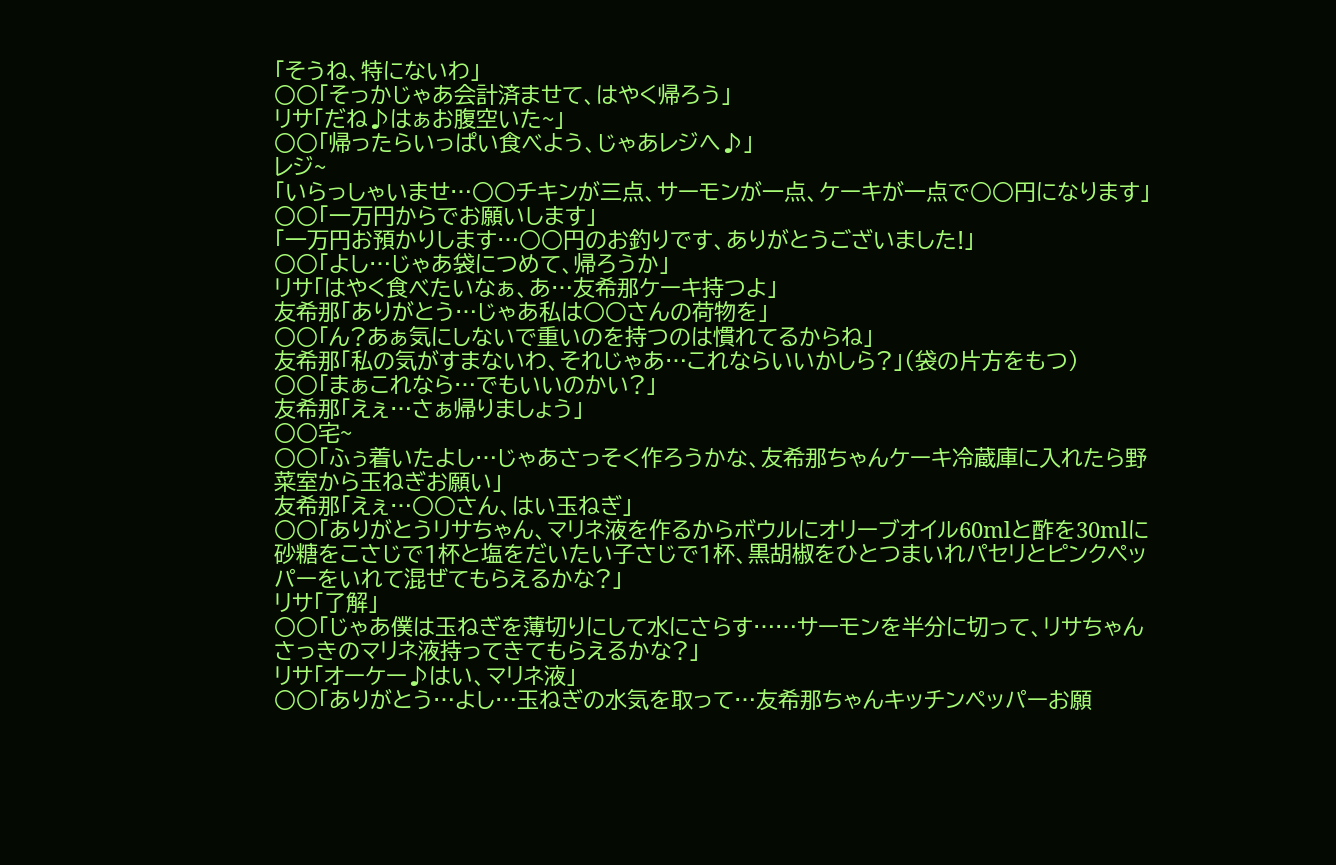「そうね、特にないわ」
○○「そっかじゃあ会計済ませて、はやく帰ろう」
リサ「だね♪はぁお腹空いた~」
○○「帰ったらいっぱい食べよう、じゃあレジへ♪」
レジ~
「いらっしゃいませ…○○チキンが三点、サーモンが一点、ケーキが一点で○○円になります」
○○「一万円からでお願いします」
「一万円お預かりします…○○円のお釣りです、ありがとうございました!」
○○「よし…じゃあ袋につめて、帰ろうか」
リサ「はやく食べたいなぁ、あ…友希那ケーキ持つよ」
友希那「ありがとう…じゃあ私は○○さんの荷物を」
○○「ん?あぁ気にしないで重いのを持つのは慣れてるからね」
友希那「私の気がすまないわ、それじゃあ…これならいいかしら?」(袋の片方をもつ)
○○「まぁこれなら…でもいいのかい?」
友希那「えぇ…さぁ帰りましょう」
○○宅~
○○「ふぅ着いたよし…じゃあさっそく作ろうかな、友希那ちゃんケーキ冷蔵庫に入れたら野菜室から玉ねぎお願い」
友希那「えぇ…○○さん、はい玉ねぎ」
○○「ありがとうリサちゃん、マリネ液を作るからボウルにオリーブオイル60mlと酢を30mlに砂糖をこさじで1杯と塩をだいたい子さじで1杯、黒胡椒をひとつまいれパセリとピンクペッパーをいれて混ぜてもらえるかな?」
リサ「了解」
○○「じゃあ僕は玉ねぎを薄切りにして水にさらす……サーモンを半分に切って、リサちゃんさっきのマリネ液持ってきてもらえるかな?」
リサ「オーケー♪はい、マリネ液」
○○「ありがとう…よし…玉ねぎの水気を取って…友希那ちゃんキッチンペッパーお願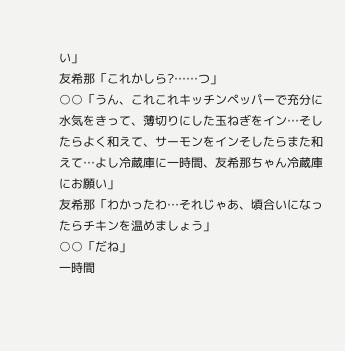い」
友希那「これかしら?……つ」
○○「うん、これこれキッチンペッパーで充分に水気をきって、薄切りにした玉ねぎをイン…そしたらよく和えて、サーモンをインそしたらまた和えて…よし冷蔵庫に一時間、友希那ちゃん冷蔵庫にお願い」
友希那「わかったわ…それじゃあ、頃合いになったらチキンを温めましょう」
○○「だね」
一時間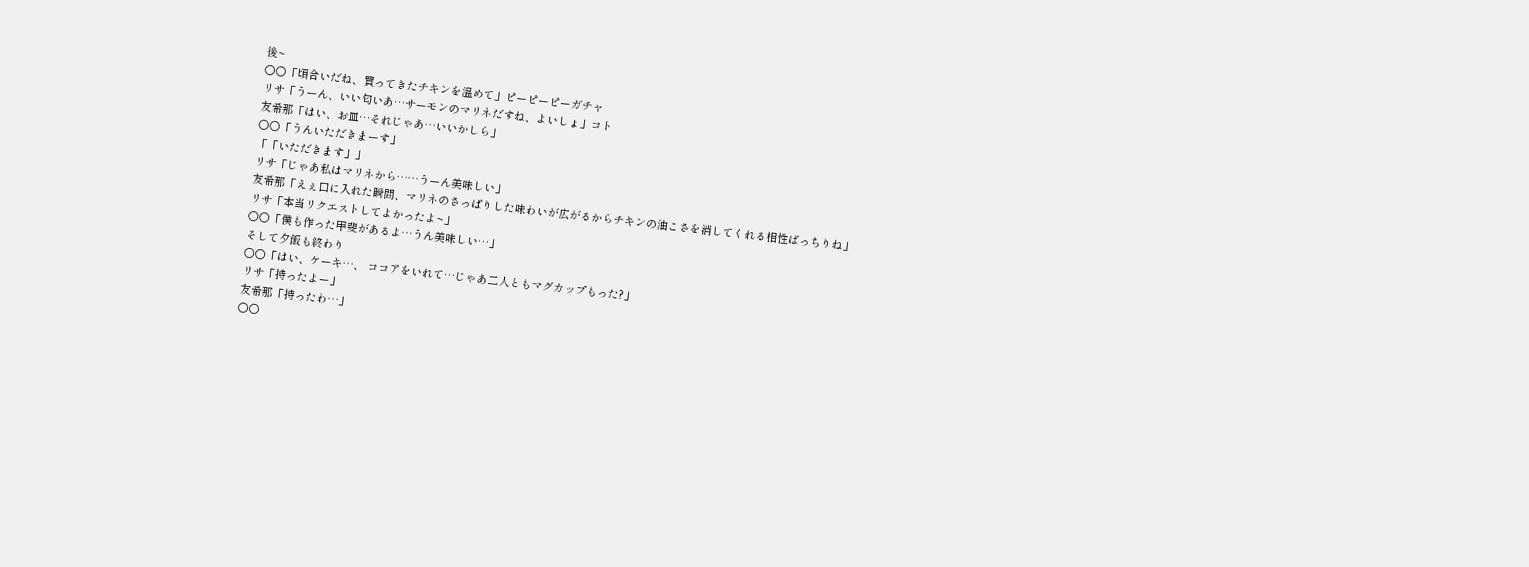後~
○○「頃合いだね、買ってきたチキンを温めて」ピーピーピーガチャ
リサ「うーん、いい匂いあ…サーモンのマリネだすね、よいしょ」コト
友希那「はい、お皿…それじゃあ…いいかしら」
○○「うんいただきまーす」
「「いただきます」」
リサ「じゃあ私はマリネから……うーん美味しい」
友希那「えぇ口に入れた瞬間、マリネのさっぱりした味わいが広がるからチキンの油こさを消してくれる相性ばっちりね」
リサ「本当リクエストしてよかったよ~」
○○「僕も作った甲斐があるよ…うん美味しい…」
そして夕飯も終わり
○○「はい、ケーキ…、 ココアをいれて…じゃあ二人ともマグカップもった?」
リサ「持ったよー」
友希那「持ったわ…」
○○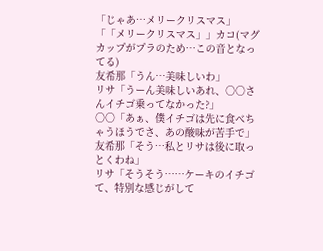「じゃあ…メリークリスマス」
「「メリークリスマス」」カコ(マグカップがプラのため…この音となってる)
友希那「うん…美味しいわ」
リサ「うーん美味しいあれ、○○さんイチゴ乗ってなかった?」
○○「あぁ、僕イチゴは先に食べちゃうほうでさ、あの酸味が苦手で」
友希那「そう…私とリサは後に取っとくわね」
リサ「そうそう……ケーキのイチゴて、特別な感じがして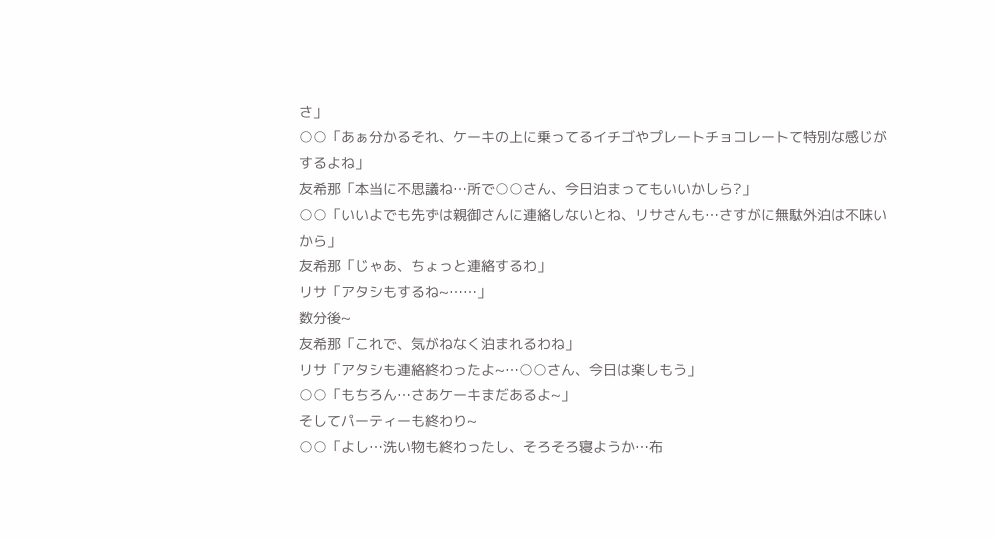さ」
○○「あぁ分かるそれ、ケーキの上に乗ってるイチゴやプレートチョコレートて特別な感じがするよね」
友希那「本当に不思議ね…所で○○さん、今日泊まってもいいかしら?」
○○「いいよでも先ずは親御さんに連絡しないとね、リサさんも…さすがに無駄外泊は不味いから」
友希那「じゃあ、ちょっと連絡するわ」
リサ「アタシもするね~……」
数分後~
友希那「これで、気がねなく泊まれるわね」
リサ「アタシも連絡終わったよ~…○○さん、今日は楽しもう」
○○「もちろん…さあケーキまだあるよ~」
そしてパーティーも終わり~
○○「よし…洗い物も終わったし、そろそろ寝ようか…布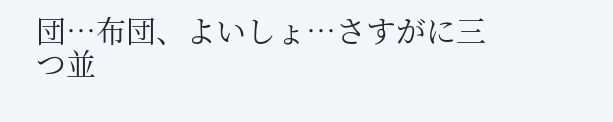団…布団、よいしょ…さすがに三つ並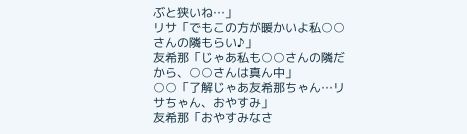ぶと狭いね…」
リサ「でもこの方が暖かいよ私○○さんの隣もらい♪」
友希那「じゃあ私も○○さんの隣だから、○○さんは真ん中」
○○「了解じゃあ友希那ちゃん…リサちゃん、おやすみ」
友希那「おやすみなさ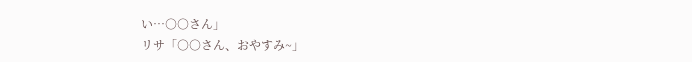い…○○さん」
リサ「○○さん、おやすみ~」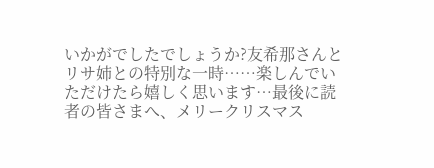いかがでしたでしょうか?友希那さんとリサ姉との特別な一時……楽しんでいただけたら嬉しく思います…最後に読者の皆さまへ、メリークリスマス